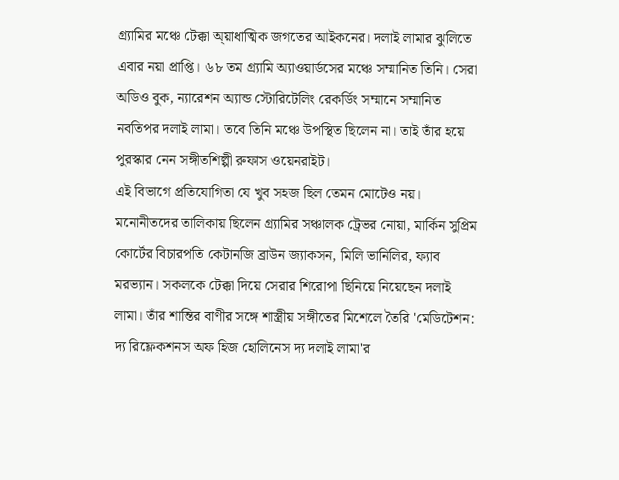গ্র্যামির মঞ্চে টেক্কা অ্য়াধাত্মিক জগতের আইকনের। দলাই লামার ঝুলিতে এবার নয়া প্রাপ্তি। ৬৮ তম গ্র্যামি অ্যাওয়ার্ডসের মঞ্চে সম্মানিত তিনি। সেরা অডিও বুক, ন্যারেশন অ্যান্ড স্টোরিটেলিং রেকর্ডিং সম্মানে সম্মানিত নবতিপর দলাই লামা। তবে তিনি মঞ্চে উপস্থিত ছিলেন না। তাই তাঁর হয়ে পুরস্কার নেন সঙ্গীতশিল্পী রুফাস ওয়েনরাইট।
এই বিভাগে প্রতিযোগিতা যে খুব সহজ ছিল তেমন মোটেও নয়। মনোনীতদের তালিকায় ছিলেন গ্র্যামির সঞ্চালক ট্রেভর নোয়া, মার্কিন সুপ্রিম কোর্টের বিচারপতি কেটানজি ব্রাউন জ্যাকসন, মিলি ভানিলির, ফ্যাব মরভ্যান। সকলকে টেক্কা দিয়ে সেরার শিরোপা ছিনিয়ে নিয়েছেন দলাই লামা। তাঁর শান্তির বাণীর সঙ্গে শাস্ত্রীয় সঙ্গীতের মিশেলে তৈরি 'মেডিটেশন: দ্য রিফ্লেকশনস অফ হিজ হোলিনেস দ্য দলাই লামা'র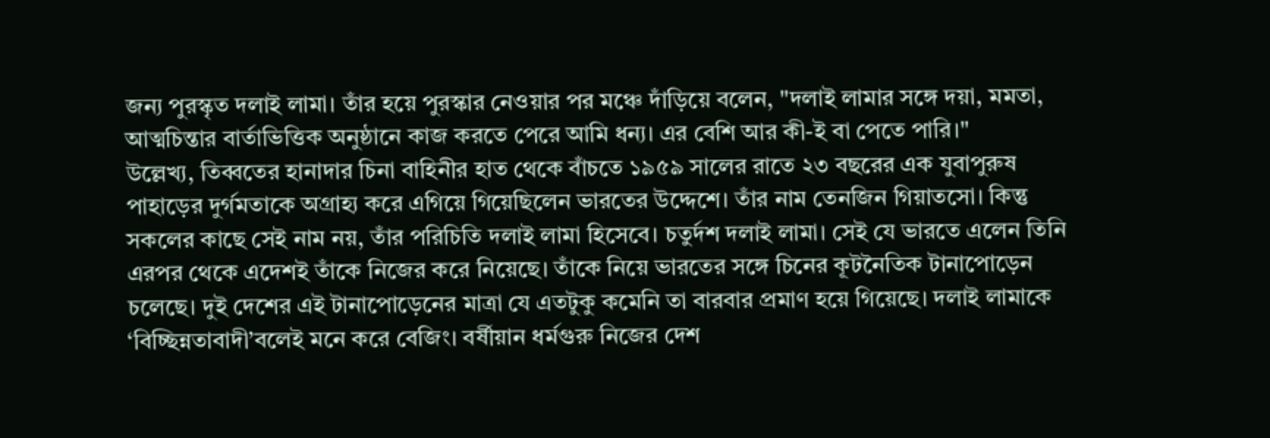জন্য পুরস্কৃত দলাই লামা। তাঁর হয়ে পুরস্কার নেওয়ার পর মঞ্চে দাঁড়িয়ে বলেন, "দলাই লামার সঙ্গে দয়া, মমতা, আত্মচিন্তার বার্তাভিত্তিক অনুষ্ঠানে কাজ করতে পেরে আমি ধন্য। এর বেশি আর কী-ই বা পেতে পারি।"
উল্লেখ্য, তিব্বতের হানাদার চিনা বাহিনীর হাত থেকে বাঁচতে ১৯৫৯ সালের রাতে ২৩ বছরের এক যুবাপুরুষ পাহাড়ের দুর্গমতাকে অগ্রাহ্য করে এগিয়ে গিয়েছিলেন ভারতের উদ্দেশে। তাঁর নাম তেনজিন গিয়াতসো। কিন্তু সকলের কাছে সেই নাম নয়, তাঁর পরিচিতি দলাই লামা হিসেবে। চতুর্দশ দলাই লামা। সেই যে ভারতে এলেন তিনি এরপর থেকে এদেশই তাঁকে নিজের করে নিয়েছে। তাঁকে নিয়ে ভারতের সঙ্গে চিনের কূটনৈতিক টানাপোড়েন চলেছে। দুই দেশের এই টানাপোড়েনের মাত্রা যে এতটুকু কমেনি তা বারবার প্রমাণ হয়ে গিয়েছে। দলাই লামাকে ‘বিচ্ছিন্নতাবাদী’বলেই মনে করে বেজিং। বর্ষীয়ান ধর্মগুরু নিজের দেশ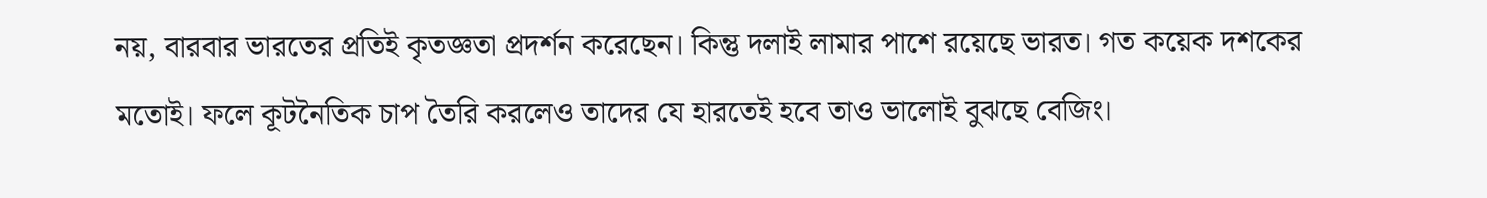নয়, বারবার ভারতের প্রতিই কৃতজ্ঞতা প্রদর্শন করেছেন। কিন্তু দলাই লামার পাশে রয়েছে ভারত। গত কয়েক দশকের মতোই। ফলে কূটনৈতিক চাপ তৈরি করলেও তাদের যে হারতেই হবে তাও ভালোই বুঝছে বেজিং।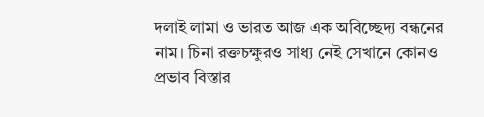দলাই লামা ও ভারত আজ এক অবিচ্ছেদ্য বন্ধনের নাম। চিনা রক্তচক্ষুরও সাধ্য নেই সেখানে কোনও প্রভাব বিস্তার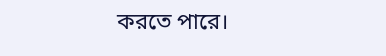করতে পারে।